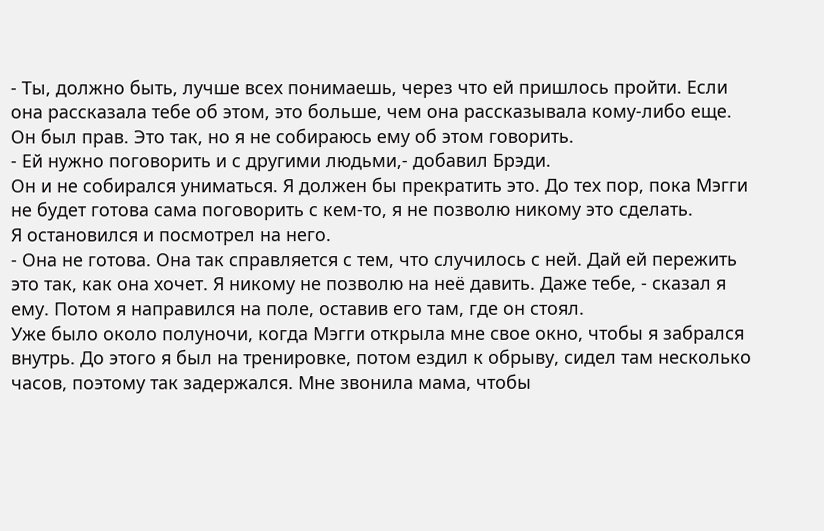- Ты, должно быть, лучше всех понимаешь, через что ей пришлось пройти. Если она рассказала тебе об этом, это больше, чем она рассказывала кому-либо еще.
Он был прав. Это так, но я не собираюсь ему об этом говорить.
- Ей нужно поговорить и с другими людьми,- добавил Брэди.
Он и не собирался униматься. Я должен бы прекратить это. До тех пор, пока Мэгги не будет готова сама поговорить с кем-то, я не позволю никому это сделать.
Я остановился и посмотрел на него.
- Она не готова. Она так справляется с тем, что случилось с ней. Дай ей пережить это так, как она хочет. Я никому не позволю на неё давить. Даже тебе, - сказал я ему. Потом я направился на поле, оставив его там, где он стоял.
Уже было около полуночи, когда Мэгги открыла мне свое окно, чтобы я забрался внутрь. До этого я был на тренировке, потом ездил к обрыву, сидел там несколько часов, поэтому так задержался. Мне звонила мама, чтобы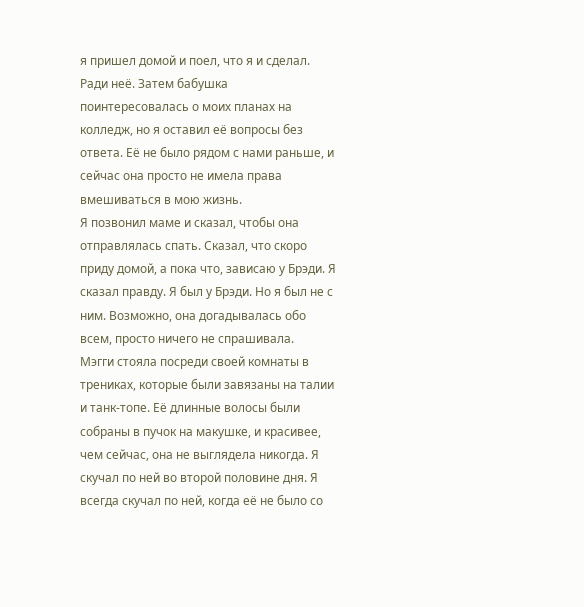я пришел домой и поел, что я и сделал. Ради неё. Затем бабушка поинтересовалась о моих планах на колледж, но я оставил её вопросы без ответа. Её не было рядом с нами раньше, и сейчас она просто не имела права вмешиваться в мою жизнь.
Я позвонил маме и сказал, чтобы она отправлялась спать. Сказал, что скоро приду домой, а пока что, зависаю у Брэди. Я сказал правду. Я был у Брэди. Но я был не с ним. Возможно, она догадывалась обо всем, просто ничего не спрашивала.
Мэгги стояла посреди своей комнаты в трениках, которые были завязаны на талии и танк-топе. Её длинные волосы были собраны в пучок на макушке, и красивее, чем сейчас, она не выглядела никогда. Я скучал по ней во второй половине дня. Я всегда скучал по ней, когда её не было со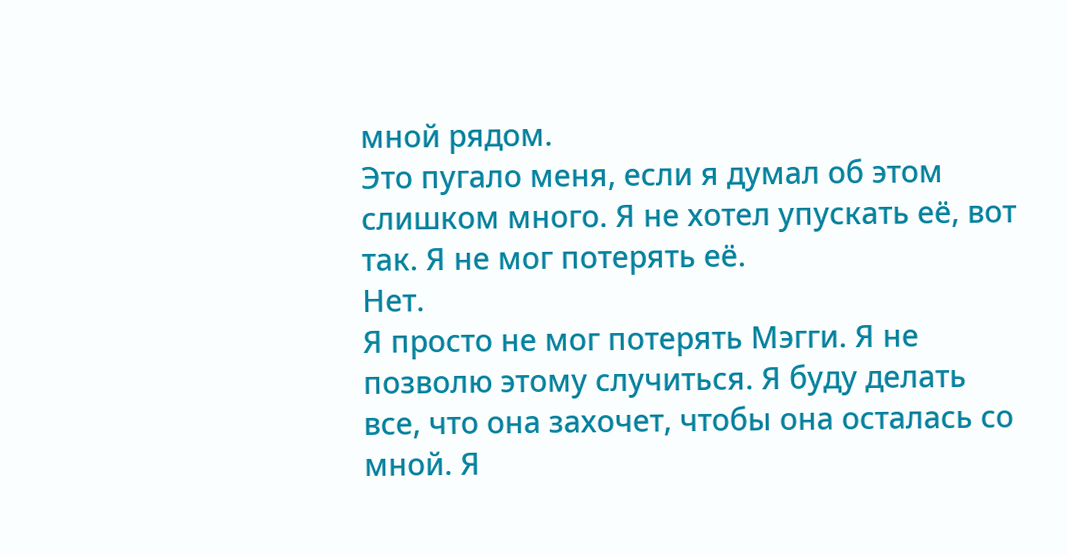мной рядом.
Это пугало меня, если я думал об этом слишком много. Я не хотел упускать её, вот так. Я не мог потерять её.
Нет.
Я просто не мог потерять Мэгги. Я не позволю этому случиться. Я буду делать все, что она захочет, чтобы она осталась со мной. Я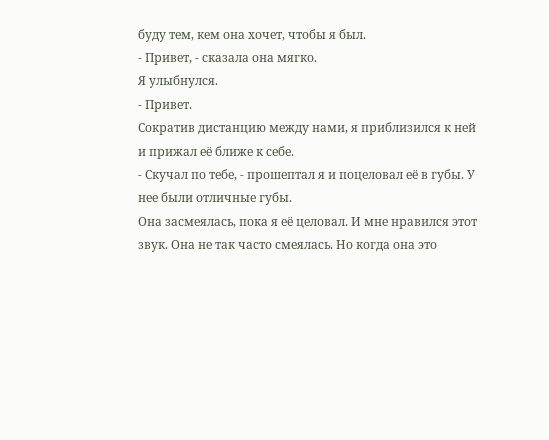буду тем, кем она хочет, чтобы я был.
- Привет, - сказала она мягко.
Я улыбнулся.
- Привет.
Сократив дистанцию между нами, я приблизился к ней и прижал её ближе к себе.
- Скучал по тебе, - прошептал я и поцеловал её в губы. У нее были отличные губы.
Она засмеялась, пока я её целовал. И мне нравился этот звук. Она не так часто смеялась. Но когда она это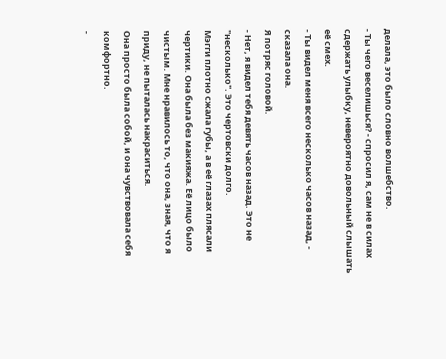делала, это было словно волшебство.
- Ты чего веселишься? - спросил я, сам не в силах сдержать улыбку, невероятно довольный слышать её смех.
- Ты видел меня всего несколько часов назад, - сказала она.
Я потряс головой.
- Нет, я видел тебя девять часов назад. Это не "несколько". Это чертовски долго.
Мэгги плотно сжала губы, а в её глазах плясали чертики. Она была без макияжа. Её лицо было чистым. Мне нравилось то, что она, зная, что я приду, не пыталась накраситься.
Она просто была собой, и она чувствовала себя комфортно.
-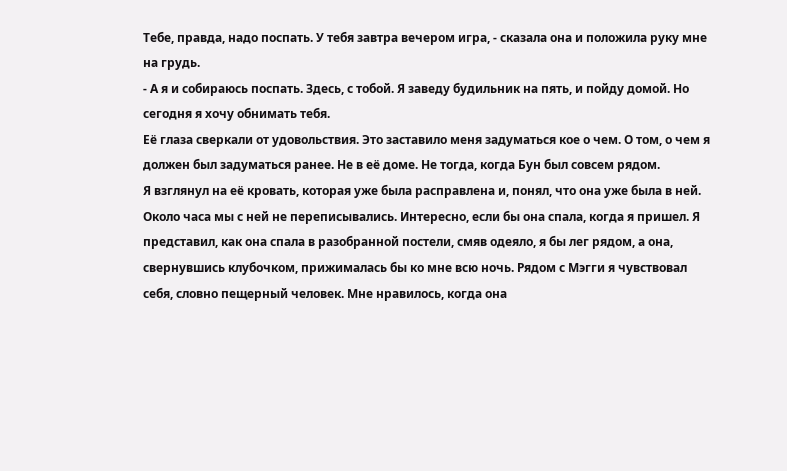Тебе, правда, надо поспать. У тебя завтра вечером игра, - сказала она и положила руку мне на грудь.
- А я и собираюсь поспать. Здесь, с тобой. Я заведу будильник на пять, и пойду домой. Но сегодня я хочу обнимать тебя.
Её глаза сверкали от удовольствия. Это заставило меня задуматься кое о чем. О том, о чем я должен был задуматься ранее. Не в её доме. Не тогда, когда Бун был совсем рядом.
Я взглянул на её кровать, которая уже была расправлена и, понял, что она уже была в ней. Около часа мы с ней не переписывались. Интересно, если бы она спала, когда я пришел. Я представил, как она спала в разобранной постели, смяв одеяло, я бы лег рядом, а она, свернувшись клубочком, прижималась бы ко мне всю ночь. Рядом с Мэгги я чувствовал себя, словно пещерный человек. Мне нравилось, когда она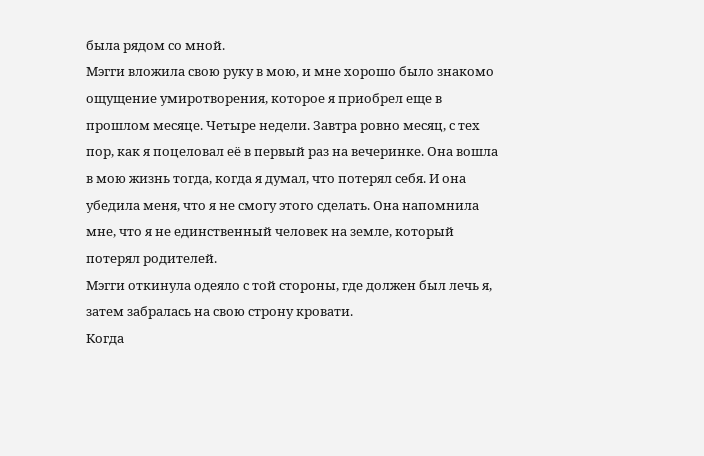была рядом со мной.
Мэгги вложила свою руку в мою, и мне хорошо было знакомо ощущение умиротворения, которое я приобрел еще в прошлом месяце. Четыре недели. Завтра ровно месяц, с тех пор, как я поцеловал её в первый раз на вечеринке. Она вошла в мою жизнь тогда, когда я думал, что потерял себя. И она убедила меня, что я не смогу этого сделать. Она напомнила мне, что я не единственный человек на земле, который потерял родителей.
Мэгги откинула одеяло с той стороны, где должен был лечь я, затем забралась на свою строну кровати.
Когда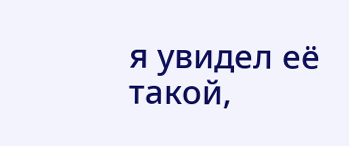я увидел её такой,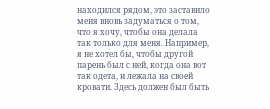находился рядом, это заставило меня вновь задуматься о том, что я хочу, чтобы она делала так только для меня. Например, я не хотел бы, чтобы другой парень был с ней, когда она вот так одета, и лежала на своей кровати. Здесь должен был быть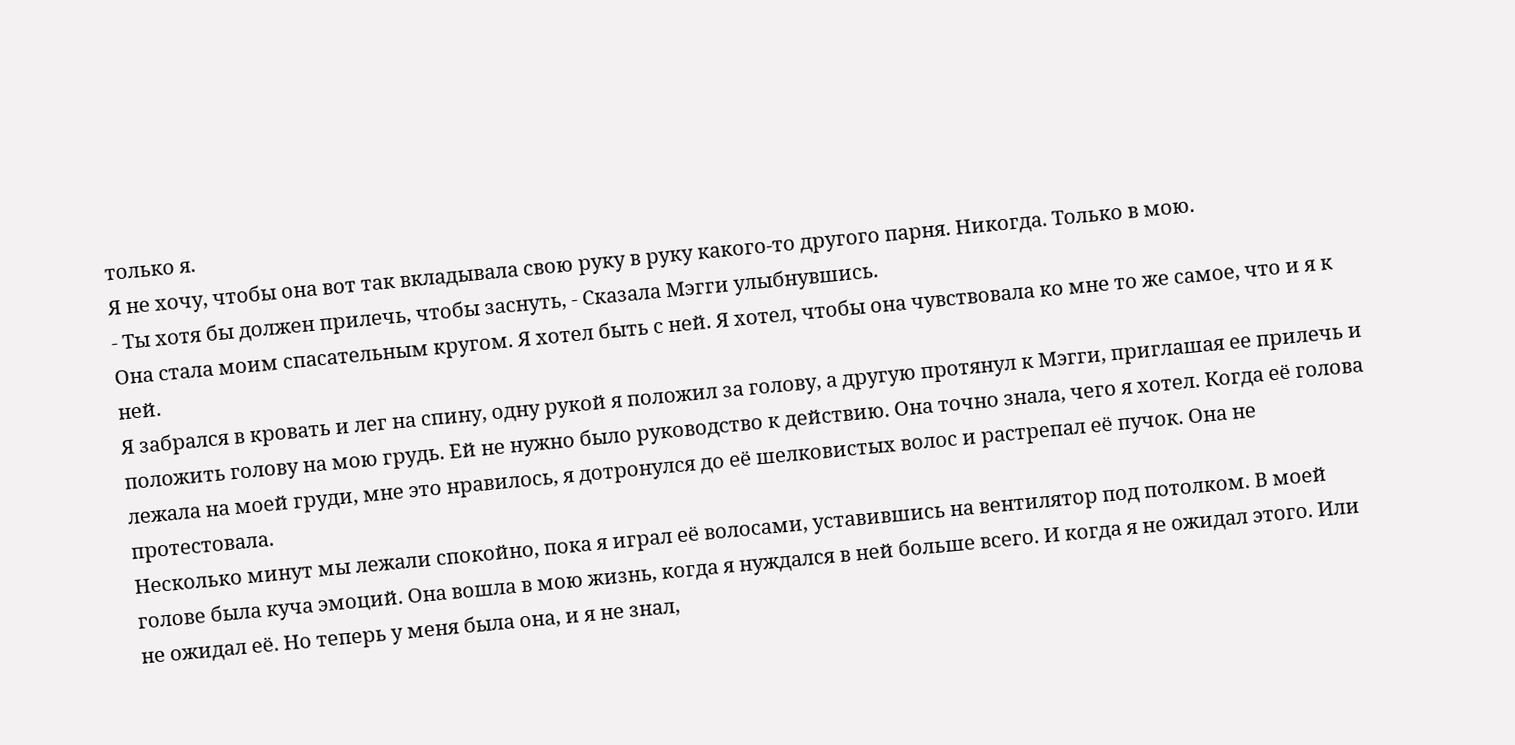только я.
Я не хочу, чтобы она вот так вкладывала свою руку в руку какого-то другого парня. Никогда. Только в мою.
- Ты хотя бы должен прилечь, чтобы заснуть, - Сказала Мэгги улыбнувшись.
Она стала моим спасательным кругом. Я хотел быть с ней. Я хотел, чтобы она чувствовала ко мне то же самое, что и я к ней.
Я забрался в кровать и лег на спину, одну рукой я положил за голову, а другую протянул к Мэгги, приглашая ее прилечь и положить голову на мою грудь. Ей не нужно было руководство к действию. Она точно знала, чего я хотел. Когда её голова лежала на моей груди, мне это нравилось, я дотронулся до её шелковистых волос и растрепал её пучок. Она не протестовала.
Несколько минут мы лежали спокойно, пока я играл её волосами, уставившись на вентилятор под потолком. В моей голове была куча эмоций. Она вошла в мою жизнь, когда я нуждался в ней больше всего. И когда я не ожидал этого. Или не ожидал её. Но теперь у меня была она, и я не знал,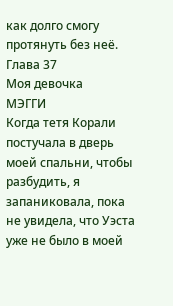как долго смогу протянуть без неё.
Глава 37
Моя девочка
МЭГГИ
Когда тетя Корали постучала в дверь моей спальни, чтобы разбудить, я запаниковала, пока не увидела, что Уэста уже не было в моей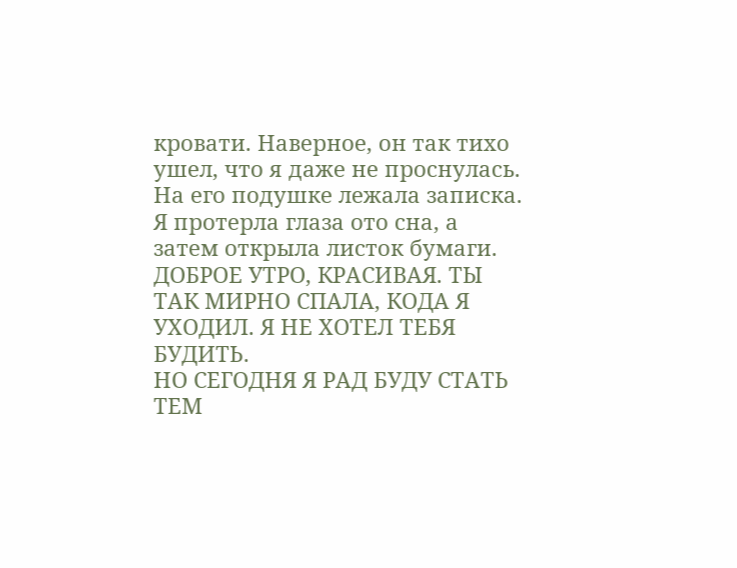кровати. Наверное, он так тихо ушел, что я даже не проснулась.
На его подушке лежала записка. Я протерла глаза ото сна, а затем открыла листок бумаги.
ДОБРОЕ УТРО, КРАСИВАЯ. ТЫ ТАК МИРНО СПАЛА, КОДА Я УХОДИЛ. Я НЕ ХОТЕЛ ТЕБЯ БУДИТЬ.
НО СЕГОДНЯ Я РАД БУДУ СТАТЬ ТЕМ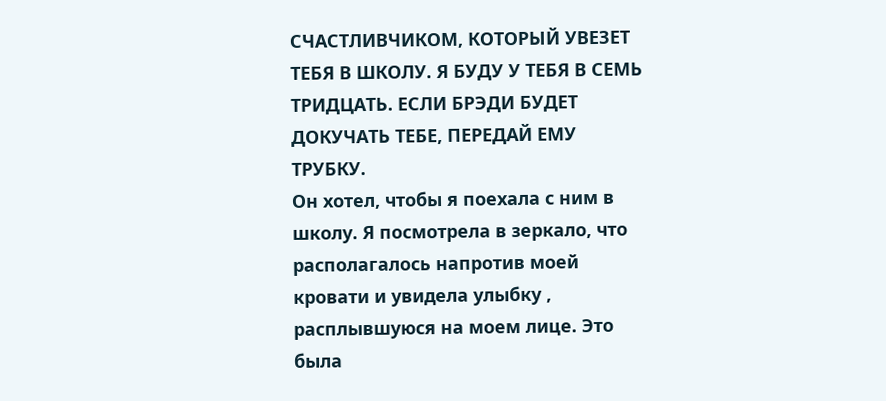СЧАСТЛИВЧИКОМ, КОТОРЫЙ УВЕЗЕТ ТЕБЯ В ШКОЛУ. Я БУДУ У ТЕБЯ В СЕМЬ ТРИДЦАТЬ. ЕСЛИ БРЭДИ БУДЕТ ДОКУЧАТЬ ТЕБЕ, ПЕРЕДАЙ ЕМУ ТРУБКУ.
Он хотел, чтобы я поехала с ним в школу. Я посмотрела в зеркало, что располагалось напротив моей кровати и увидела улыбку , расплывшуюся на моем лице. Это была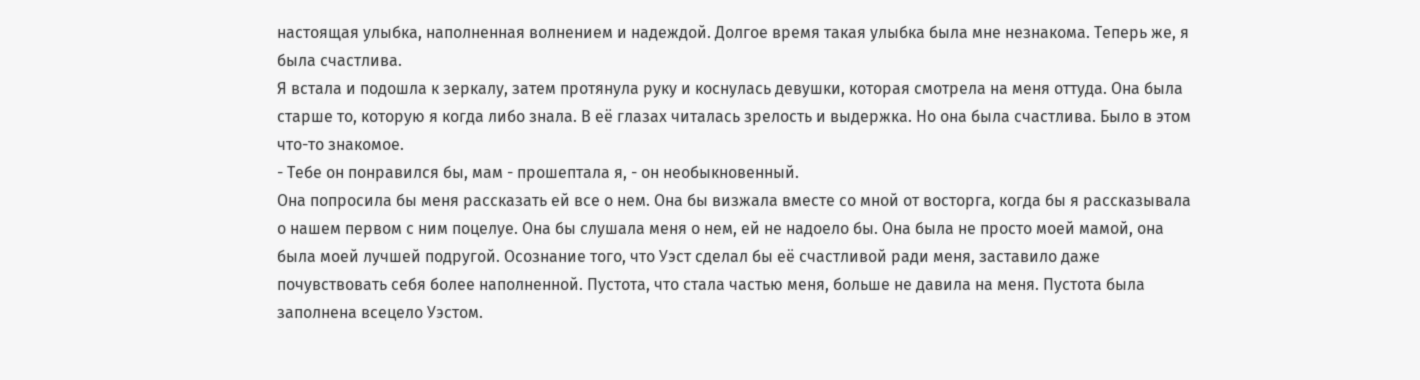настоящая улыбка, наполненная волнением и надеждой. Долгое время такая улыбка была мне незнакома. Теперь же, я была счастлива.
Я встала и подошла к зеркалу, затем протянула руку и коснулась девушки, которая смотрела на меня оттуда. Она была старше то, которую я когда либо знала. В её глазах читалась зрелость и выдержка. Но она была счастлива. Было в этом что-то знакомое.
- Тебе он понравился бы, мам - прошептала я, - он необыкновенный.
Она попросила бы меня рассказать ей все о нем. Она бы визжала вместе со мной от восторга, когда бы я рассказывала о нашем первом с ним поцелуе. Она бы слушала меня о нем, ей не надоело бы. Она была не просто моей мамой, она была моей лучшей подругой. Осознание того, что Уэст сделал бы её счастливой ради меня, заставило даже почувствовать себя более наполненной. Пустота, что стала частью меня, больше не давила на меня. Пустота была заполнена всецело Уэстом.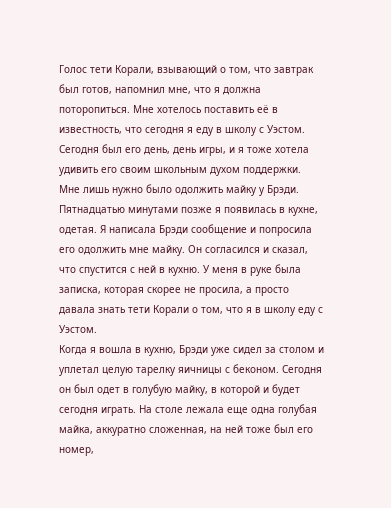Голос тети Корали, взывающий о том, что завтрак был готов, напомнил мне, что я должна поторопиться. Мне хотелось поставить её в известность, что сегодня я еду в школу с Уэстом. Сегодня был его день, день игры, и я тоже хотела удивить его своим школьным духом поддержки.
Мне лишь нужно было одолжить майку у Брэди.
Пятнадцатью минутами позже я появилась в кухне, одетая. Я написала Брэди сообщение и попросила его одолжить мне майку. Он согласился и сказал, что спустится с ней в кухню. У меня в руке была записка, которая скорее не просила, а просто давала знать тети Корали о том, что я в школу еду с Уэстом.
Когда я вошла в кухню, Брэди уже сидел за столом и уплетал целую тарелку яичницы с беконом. Сегодня он был одет в голубую майку, в которой и будет сегодня играть. На столе лежала еще одна голубая майка, аккуратно сложенная, на ней тоже был его номер,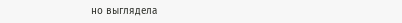но выглядела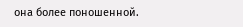она более поношенной.